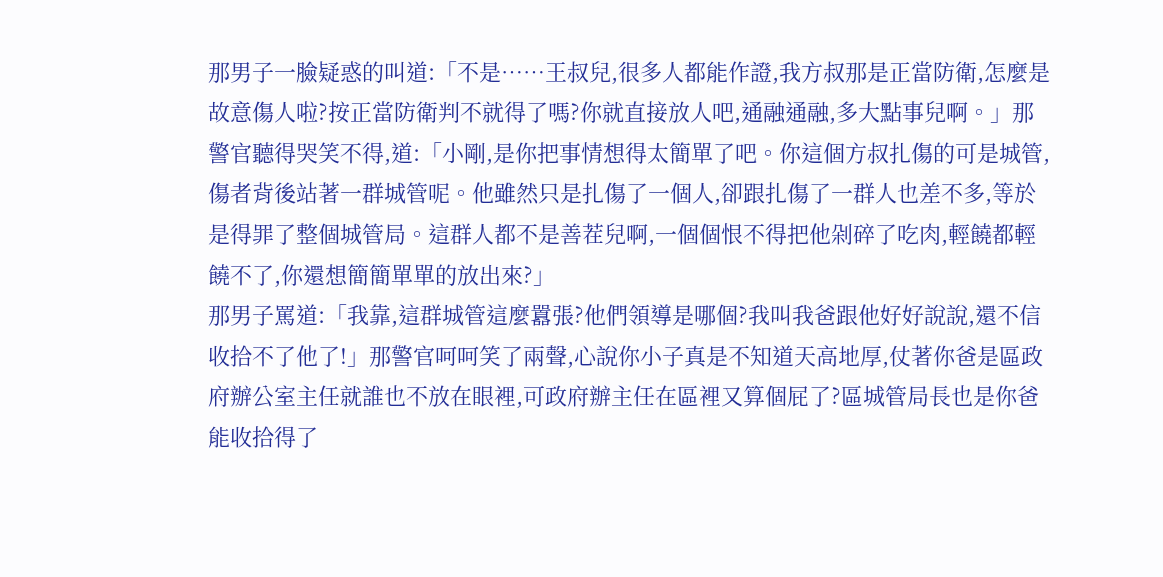那男子一臉疑惑的叫道:「不是……王叔兒,很多人都能作證,我方叔那是正當防衛,怎麼是故意傷人啦?按正當防衛判不就得了嗎?你就直接放人吧,通融通融,多大點事兒啊。」那警官聽得哭笑不得,道:「小剛,是你把事情想得太簡單了吧。你這個方叔扎傷的可是城管,傷者背後站著一群城管呢。他雖然只是扎傷了一個人,卻跟扎傷了一群人也差不多,等於是得罪了整個城管局。這群人都不是善茬兒啊,一個個恨不得把他剁碎了吃肉,輕饒都輕饒不了,你還想簡簡單單的放出來?」
那男子罵道:「我靠,這群城管這麼囂張?他們領導是哪個?我叫我爸跟他好好說說,還不信收拾不了他了!」那警官呵呵笑了兩聲,心說你小子真是不知道天高地厚,仗著你爸是區政府辦公室主任就誰也不放在眼裡,可政府辦主任在區裡又算個屁了?區城管局長也是你爸能收拾得了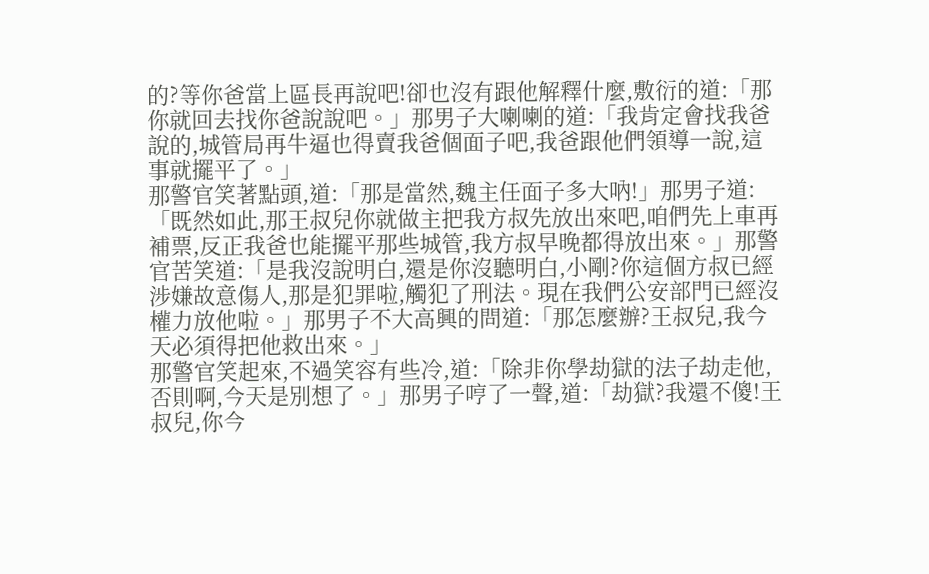的?等你爸當上區長再說吧!卻也沒有跟他解釋什麼,敷衍的道:「那你就回去找你爸說說吧。」那男子大喇喇的道:「我肯定會找我爸說的,城管局再牛逼也得賣我爸個面子吧,我爸跟他們領導一說,這事就擺平了。」
那警官笑著點頭,道:「那是當然,魏主任面子多大吶!」那男子道:「既然如此,那王叔兒你就做主把我方叔先放出來吧,咱們先上車再補票,反正我爸也能擺平那些城管,我方叔早晚都得放出來。」那警官苦笑道:「是我沒說明白,還是你沒聽明白,小剛?你這個方叔已經涉嫌故意傷人,那是犯罪啦,觸犯了刑法。現在我們公安部門已經沒權力放他啦。」那男子不大高興的問道:「那怎麼辦?王叔兒,我今天必須得把他救出來。」
那警官笑起來,不過笑容有些冷,道:「除非你學劫獄的法子劫走他,否則啊,今天是別想了。」那男子哼了一聲,道:「劫獄?我還不傻!王叔兒,你今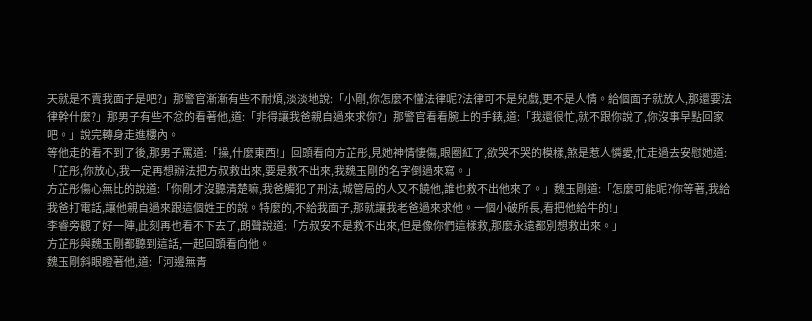天就是不賣我面子是吧?」那警官漸漸有些不耐煩,淡淡地說:「小剛,你怎麼不懂法律呢?法律可不是兒戲,更不是人情。給個面子就放人,那還要法律幹什麼?」那男子有些不忿的看著他,道:「非得讓我爸親自過來求你?」那警官看看腕上的手錶,道:「我還很忙,就不跟你說了,你沒事早點回家吧。」說完轉身走進樓內。
等他走的看不到了後,那男子罵道:「操,什麼東西!」回頭看向方芷彤,見她神情悽傷,眼圈紅了,欲哭不哭的模樣,煞是惹人憐愛,忙走過去安慰她道:「芷彤,你放心,我一定再想辦法把方叔救出來,要是救不出來,我魏玉剛的名字倒過來寫。」
方芷彤傷心無比的說道:「你剛才沒聽清楚嘛,我爸觸犯了刑法,城管局的人又不饒他,誰也救不出他來了。」魏玉剛道:「怎麼可能呢?你等著,我給我爸打電話,讓他親自過來跟這個姓王的說。特麼的,不給我面子,那就讓我老爸過來求他。一個小破所長,看把他給牛的!」
李睿旁觀了好一陣,此刻再也看不下去了,朗聲說道:「方叔安不是救不出來,但是像你們這樣救,那麼永遠都別想救出來。」
方芷彤與魏玉剛都聽到這話,一起回頭看向他。
魏玉剛斜眼瞪著他,道:「河邊無青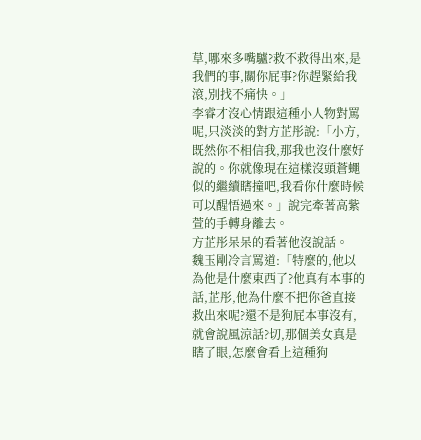草,哪來多嘴驢?救不救得出來,是我們的事,關你屁事?你趕緊給我滾,別找不痛快。」
李睿才沒心情跟這種小人物對罵呢,只淡淡的對方芷彤說:「小方,既然你不相信我,那我也沒什麼好說的。你就像現在這樣沒頭蒼蠅似的繼續瞎撞吧,我看你什麼時候可以醒悟過來。」說完牽著高紫萱的手轉身離去。
方芷彤呆呆的看著他沒說話。
魏玉剛冷言罵道:「特麼的,他以為他是什麼東西了?他真有本事的話,芷彤,他為什麼不把你爸直接救出來呢?還不是狗屁本事沒有,就會說風涼話?切,那個美女真是瞎了眼,怎麼會看上這種狗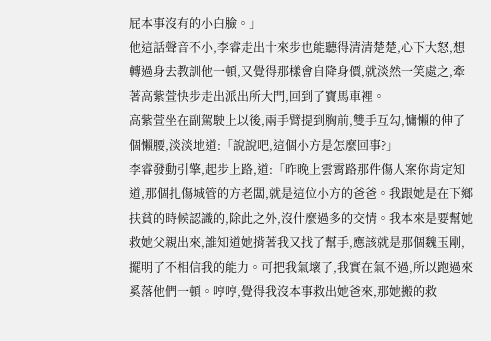屁本事沒有的小白臉。」
他這話聲音不小,李睿走出十來步也能聽得清清楚楚,心下大怒,想轉過身去教訓他一頓,又覺得那樣會自降身價,就淡然一笑處之,牽著高紫萱快步走出派出所大門,回到了寶馬車裡。
高紫萱坐在副駕駛上以後,兩手臂提到胸前,雙手互勾,慵懶的伸了個懶腰,淡淡地道:「說說吧,這個小方是怎麼回事?」
李睿發動引擎,起步上路,道:「昨晚上雲霄路那件傷人案你肯定知道,那個扎傷城管的方老闆,就是這位小方的爸爸。我跟她是在下鄉扶貧的時候認識的,除此之外,沒什麼過多的交情。我本來是要幫她救她父親出來,誰知道她揹著我又找了幫手,應該就是那個魏玉剛,擺明了不相信我的能力。可把我氣壞了,我實在氣不過,所以跑過來奚落他們一頓。哼哼,覺得我沒本事救出她爸來,那她搬的救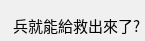兵就能給救出來了?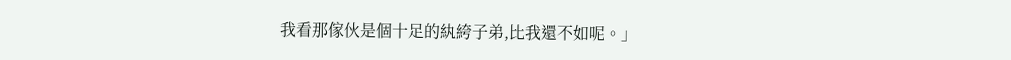我看那傢伙是個十足的紈絝子弟,比我還不如呢。」